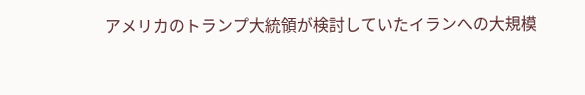アメリカのトランプ大統領が検討していたイランへの大規模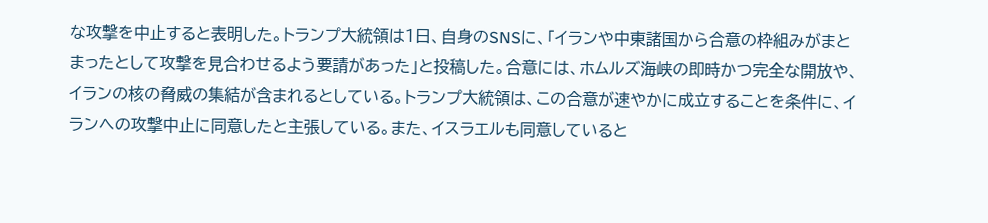な攻撃を中止すると表明した。トランプ大統領は1日、自身のSNSに、「イランや中東諸国から合意の枠組みがまとまったとして攻撃を見合わせるよう要請があった」と投稿した。合意には、ホムルズ海峡の即時かつ完全な開放や、イランの核の脅威の集結が含まれるとしている。トランプ大統領は、この合意が速やかに成立することを条件に、イランへの攻撃中止に同意したと主張している。また、イスラエルも同意していると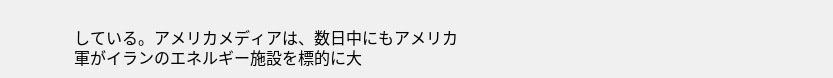している。アメリカメディアは、数日中にもアメリカ軍がイランのエネルギー施設を標的に大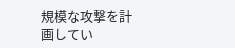規模な攻撃を計画してい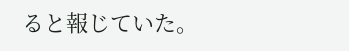ると報じていた。